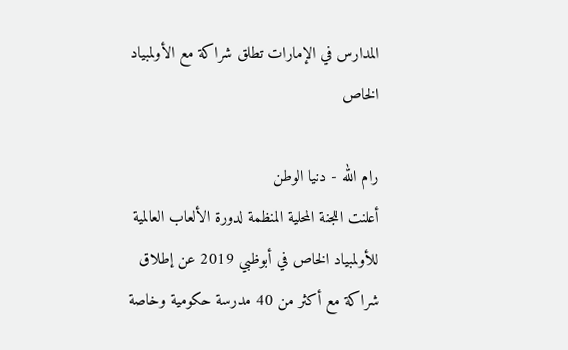المدارس في الإمارات تطلق شراكة مع الأولمبياد الخاص

رام الله - دنيا الوطن
أعلنت اللجنة المحلية المنظمة لدورة الألعاب العالمية للأولمبياد الخاص في أبوظبي 2019 عن إطلاق شراكة مع أكثر من 40 مدرسة حكومية وخاصة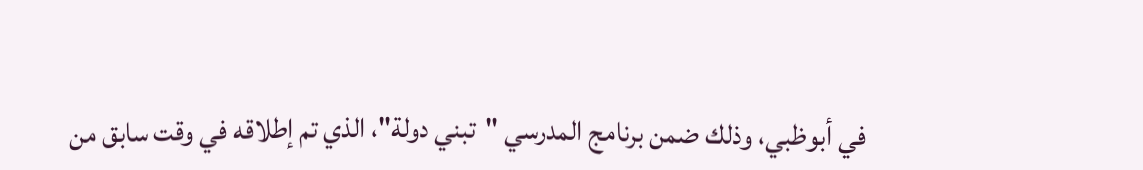في أبوظبي، وذلك ضمن برنامج المدرسي "تبني دولة"، الذي تم إطلاقه في وقت سابق من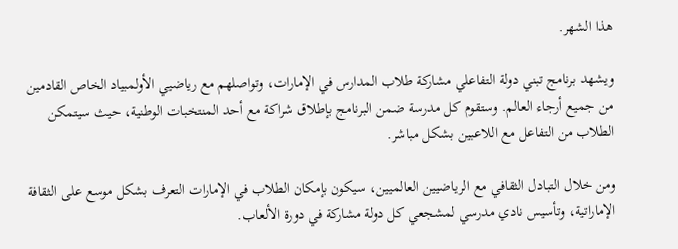هذا الشهر.

ويشهد برنامج تبني دولة التفاعلي مشاركة طلاب المدارس في الإمارات، وتواصلهم مع رياضيي الأولمبياد الخاص القادمين من جميع أرجاء العالم. وستقوم كل مدرسة ضمن البرنامج بإطلاق شراكة مع أحد المنتخبات الوطنية، حيث سيتمكن الطلاب من التفاعل مع اللاعبين بشكل مباشر.

ومن خلال التبادل الثقافي مع الرياضيين العالميين، سيكون بإمكان الطلاب في الإمارات التعرف بشكل موسع على الثقافة الإماراتية، وتأسيس نادي مدرسي لمشجعي كل دولة مشاركة في دورة الألعاب.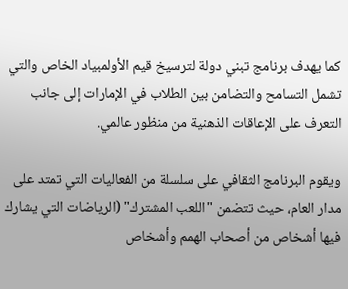كما يهدف برنامج تبني دولة لترسيخ قيم الأولمبياد الخاص والتي تشمل التسامح والتضامن بين الطلاب في الإمارات إلى جانب التعرف على الإعاقات الذهنية من منظور عالمي.

ويقوم البرنامج الثقافي على سلسلة من الفعاليات التي تمتد على مدار العام، حيث تتضمن "اللعب المشترك" (الرياضات التي يشارك فيها أشخاص من أصحاب الهمم وأشخاص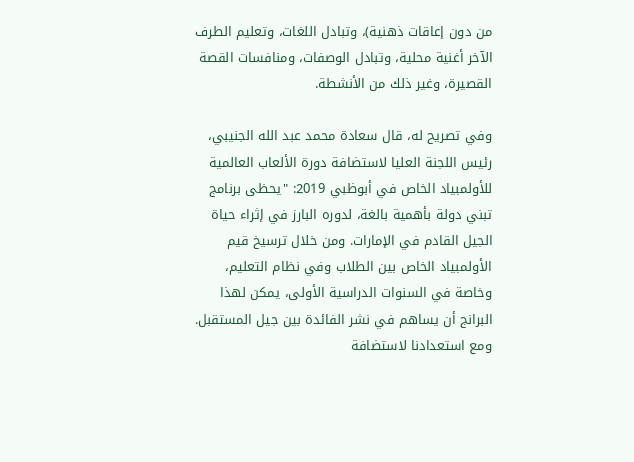من دون إعاقات ذهنية)، وتبادل اللغات، وتعليم الطرف الآخر أغنية محلية، وتبادل الوصفات، ومنافسات القصة القصيرة، وغير ذلك من الأنشطة.

وفي تصريح له، قال سعادة محمد عبد الله الجنيبي، رئيس اللجنة العليا لاستضافة دورة الألعاب العالمية للأولمبياد الخاص في أبوظبي 2019: "يحظى برنامج تبني دولة بأهمية بالغة، لدوره البارز في إثراء حياة الجيل القادم في الإمارات. ومن خلال ترسيخ قيم الأولمبياد الخاص بين الطلاب وفي نظام التعليم، وخاصة في السنوات الدراسية الأولى، يمكن لهذا البرانج أن يساهم في نشر الفائدة بين جيل المستقبل. ومع استعدادنا لاستضافة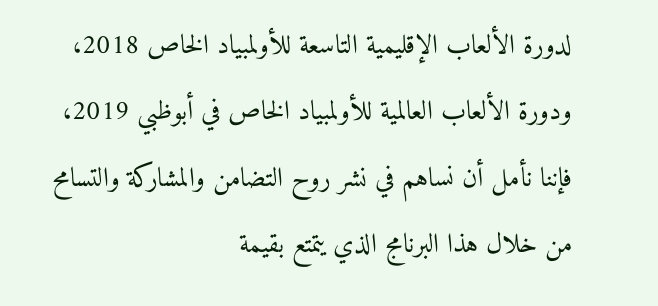لدورة الألعاب الإقليمية التاسعة للأولمبياد الخاص 2018، ودورة الألعاب العالمية للأولمبياد الخاص في أبوظبي 2019، فإننا نأمل أن نساهم في نشر روح التضامن والمشاركة والتسامح من خلال هذا البرنامج الذي يتمتع بقيمة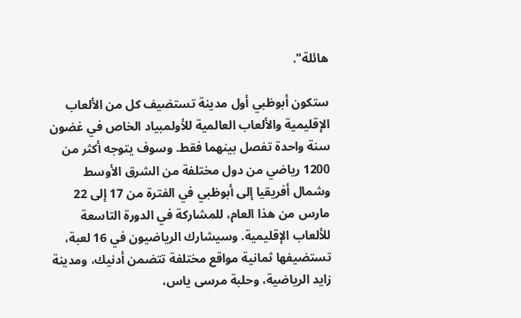هائلة".

ستكون أبوظبي أول مدينة تستضيف كل من الألعاب الإقليمية والألعاب العالمية للأولمبياد الخاص في غضون سنة واحدة تفصل بينهما فقط. وسوف يتوجه أكثر من 1200 رياضي من دول مختلفة من الشرق الأوسط وشمال أفريقيا إلى أبوظبي في الفترة من 17 إلى 22 مارس من هذا العام، للمشاركة في الدورة التاسعة للألعاب الإقليمية. وسيشارك الرياضيون في 16 لعبة، تستضيفها ثمانية مواقع مختلفة تتضمن أدنيك، ومدينة زايد الرياضية، وحلبة مرسى ياس،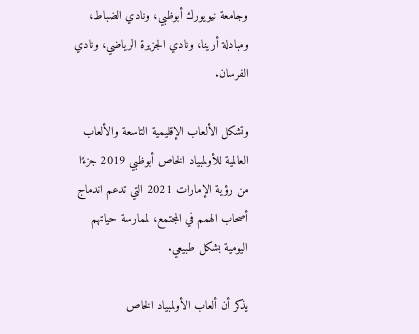وجامعة نيويورك أبوظبي، ونادي الضباط، ومبادلة أرينا، ونادي الجزيرة الرياضي، ونادي الفرسان.

وتشكل الألعاب الإقليمية التاسعة والألعاب العالمية للأولمبياد الخاص أبوظبي 2019 جزءًا من رؤية الإمارات 2021 التي تدعم اندماج أصحاب الهمم في المجتمع، لممارسة حياتهم اليومية بشكل طبيعي.

يذكر أن ألعاب الأولمبياد الخاص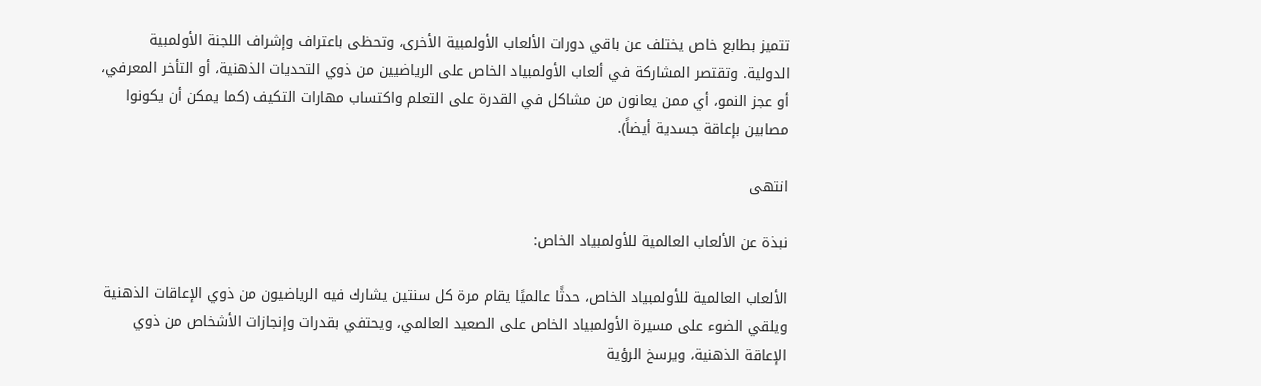تتميز بطابع خاص يختلف عن باقي دورات الألعاب الأولمبية الأخرى، وتحظى باعتراف وإشراف اللجنة الأولمبية الدولية. وتقتصر المشاركة في ألعاب الأولمبياد الخاص على الرياضيين من ذوي التحديات الذهنية، أو التأخر المعرفي، أو عجز النمو، أي ممن يعانون من مشاكل في القدرة على التعلم واكتساب مهارات التكيف (كما يمكن أن يكونوا مصابين بإعاقة جسدية أيضاً).

انتهى

نبذة عن الألعاب العالمية للأولمبياد الخاص:

الألعاب العالمية للأولمبياد الخاص، حدثًا عالميًا يقام مرة كل سنتين يشارك فيه الرياضيون من ذوي الإعاقات الذهنية ويلقي الضوء على مسيرة الأولمبياد الخاص على الصعيد العالمي، ويحتفي بقدرات وإنجازات الأشخاص من ذوي الإعاقة الذهنية، ويرسخ الرؤية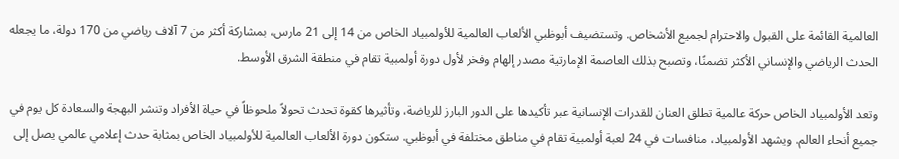العالمية القائمة على القبول والاحترام لجميع الأشخاص. وتستضيف أبوظبي الألعاب العالمية للأولمبياد الخاص من 14 إلى 21 مارس، بمشاركة أكثر من 7 آلاف رياضي من 170 دولة، ما يجعله الحدث الرياضي والإنساني الأكثر تضمنًا، وتصبح بذلك العاصمة الإمارتية مصدر إلهام وفخر لأول دورة أولمبية تقام في منطقة الشرق الأوسط.

وتعد الأولمبياد الخاص حركة عالمية تطلق العنان للقدرات الإنسانية عبر تأكيدها على الدور البارز للرياضة، وتأثيرها كقوة تحدث تحولاً ملحوظاً في حياة الأفراد وتنشر البهجة والسعادة كل يوم في جميع أنحاء العالم. ويشهد الأولمبياد، منافسات في 24 لعبة أولمبية تقام في مناطق مختلفة في أبوظبي. ستكون دورة الألعاب العالمية للأولمبياد الخاص بمثابة حدث إعلامي عالمي يصل إلى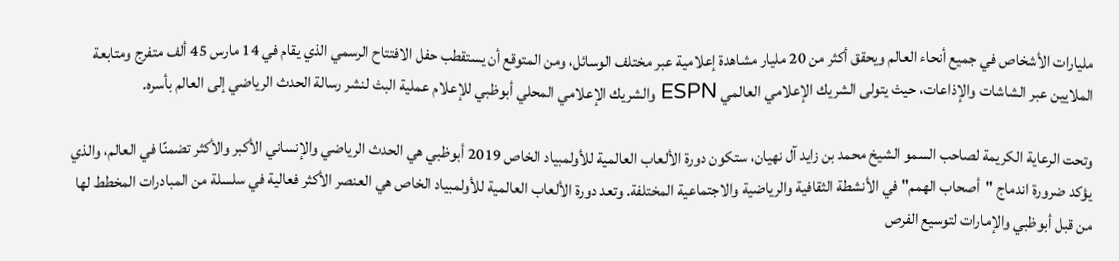مليارات الأشخاص في جميع أنحاء العالم ويحقق أكثر من 20 مليار مشاهدة إعلامية عبر مختلف الوسائل، ومن المتوقع أن يستقطب حفل الافتتاح الرسمي الذي يقام في 14 مارس 45 ألف متفرج ومتابعة الملايين عبر الشاشات والإذاعات، حيث يتولى الشريك الإعلامي العالمي ESPN والشريك الإعلامي المحلي أبوظبي للإعلام عملية البث لنشر رسالة الحدث الرياضي إلى العالم بأسره.

وتحت الرعاية الكريمة لصاحب السمو الشيخ محمد بن زايد آل نهيان، ستكون دورة الألعاب العالمية للأولمبياد الخاص 2019 أبوظبي هي الحدث الرياضي والإنساني الأكبر والأكثر تضمنًا في العالم، والذي يؤكد ضرورة اندماج "أصحاب الهمم" في الأنشطة الثقافية والرياضية والاجتماعية المختلفة. وتعد دورة الألعاب العالمية للأولمبياد الخاص هي العنصر الأكثر فعالية في سلسلة من المبادرات المخطط لها من قبل أبوظبي والإمارات لتوسيع الفرص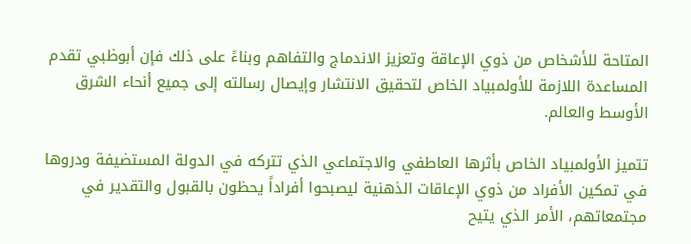المتاحة للأشخاص من ذوي الإعاقة وتعزيز الاندماج والتفاهم وبناءً على ذلك فإن أبوظبي تقدم المساعدة اللازمة للأولمبياد الخاص لتحقيق الانتشار وإيصال رسالته إلى جميع أنحاء الشرق الأوسط والعالم.

تتميز الأولمبياد الخاص بأثرها العاطفي والاجتماعي الذي تتركه في الدولة المستضيفة ودروها في تمكين الأفراد من ذوي الإعاقات الذهنية ليصبحوا أفراداً يحظون بالقبول والتقدير في مجتمعاتهم، الأمر الذي يتيح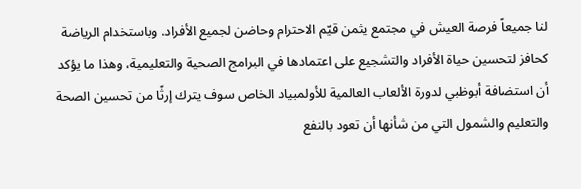لنا جميعاً فرصة العيش في مجتمع يثمن قيّم الاحترام وحاضن لجميع الأفراد. وباستخدام الرياضة كحافز لتحسين حياة الأفراد والتشجيع على اعتمادها في البرامج الصحية والتعليمية، وهذا ما يؤكد أن استضافة أبوظبي لدورة الألعاب العالمية للأولمبياد الخاص سوف يترك إرثًا من تحسين الصحة والتعليم والشمول التي من شأنها أن تعود بالنفع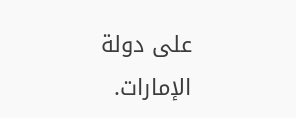على دولة الإمارات.